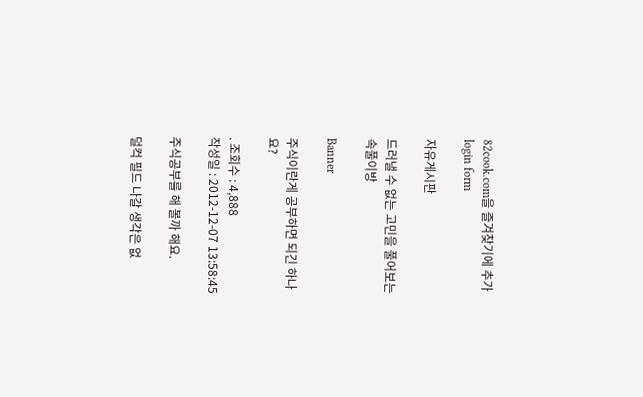82cook.com을 즐겨찾기에 추가
login form

자유게시판

드러낼 수 없는 고민을 풀어보는 속풀이방

Banner

주식이란게 공부하면 되긴 하나요?

. 조회수 : 4,888
작성일 : 2012-12-07 13:58:45

주식공부를 해 볼까 해요.

덜컥 필드 나갈 생각은 없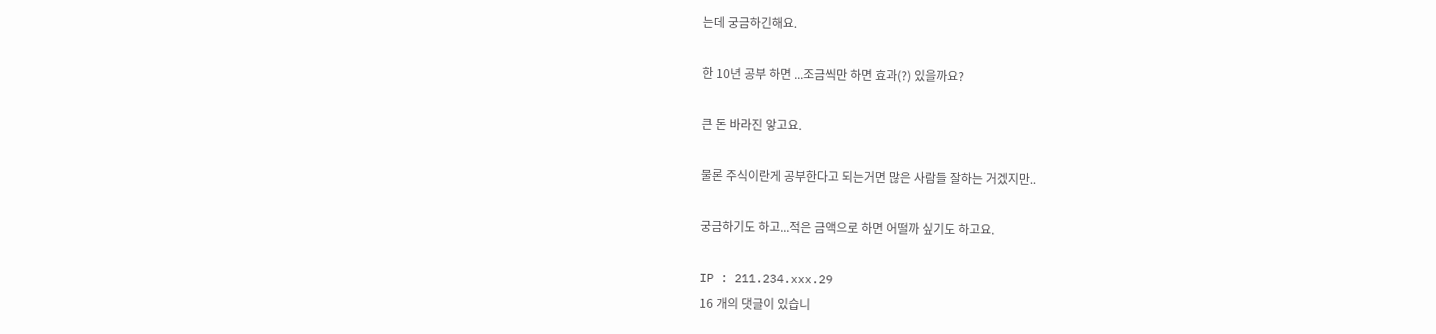는데 궁금하긴해요.

한 10년 공부 하면 ...조금씩만 하면 효과(?) 있을까요?

큰 돈 바라진 앟고요.

물론 주식이란게 공부한다고 되는거면 많은 사람들 잘하는 거겠지만..

궁금하기도 하고...적은 금액으로 하면 어떨까 싶기도 하고요.

IP : 211.234.xxx.29
16 개의 댓글이 있습니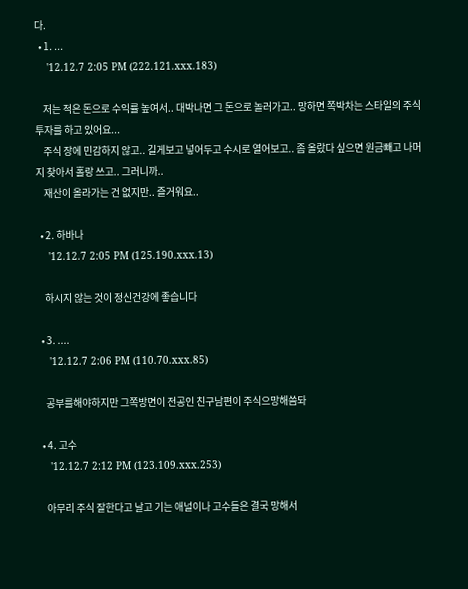다.
  • 1. ...
    '12.12.7 2:05 PM (222.121.xxx.183)

    저는 적은 돈으로 수익률 높여서.. 대박나면 그 돈으로 놀러가고.. 망하면 쪽박차는 스타일의 주식투자를 하고 있어요...
    주식 장에 민감하지 않고.. 길게보고 넣어두고 수시로 열어보고.. 좀 올랐다 싶으면 원금빼고 나머지 찾아서 홀랑 쓰고.. 그러니까..
    재산이 올라가는 건 없지만.. 즐거워요..

  • 2. 하바나
    '12.12.7 2:05 PM (125.190.xxx.13)

    하시지 않는 것이 정신건강에 좋습니다

  • 3. ....
    '12.12.7 2:06 PM (110.70.xxx.85)

    공부를해야하지만 그쪽방면이 전공인 친구남편이 주식으망해씀돠

  • 4. 고수
    '12.12.7 2:12 PM (123.109.xxx.253)

    아무리 주식 잘한다고 날고 기는 애널이나 고수들은 결국 망해서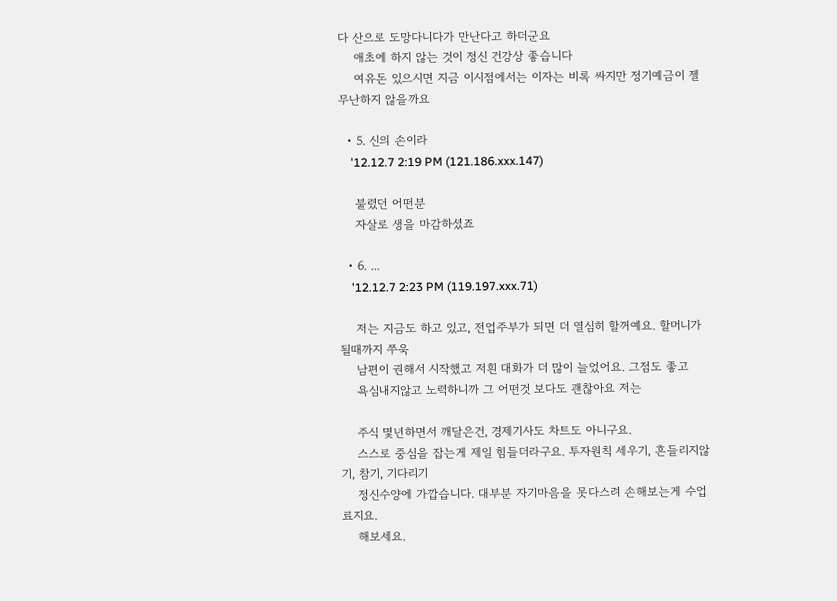다 산으로 도망다니다가 만난다고 하더군요
    애초에 하지 않는 것이 정신 건강상 좋습니다
    여유돈 있으시면 지금 이시점에서는 이자는 비록 싸지만 정기예금이 젤 무난하지 않을까요

  • 5. 신의 손이라
    '12.12.7 2:19 PM (121.186.xxx.147)

    불렸던 어떤분
    자살로 생을 마감하셨죠

  • 6. ...
    '12.12.7 2:23 PM (119.197.xxx.71)

    저는 지금도 하고 있고, 전업주부가 되면 더 열심히 할꺼예요. 할머니가 될때까지 쭈욱
    남편이 권해서 시작했고 저흰 대화가 더 많이 늘었어요. 그점도 좋고
    욕심내지않고 노력하니까 그 어떤것 보다도 괜찮아요 저는

    주식 몇년하면서 깨달은건, 경제기사도 차트도 아니구요.
    스스로 중심을 잡는게 제일 힘들더라구요. 투자원칙 세우기, 흔들리지않기, 참기, 기다리기
    정신수양에 가깝습니다. 대부분 자기마음을 못다스려 손해보는게 수업료지요.
    해보세요.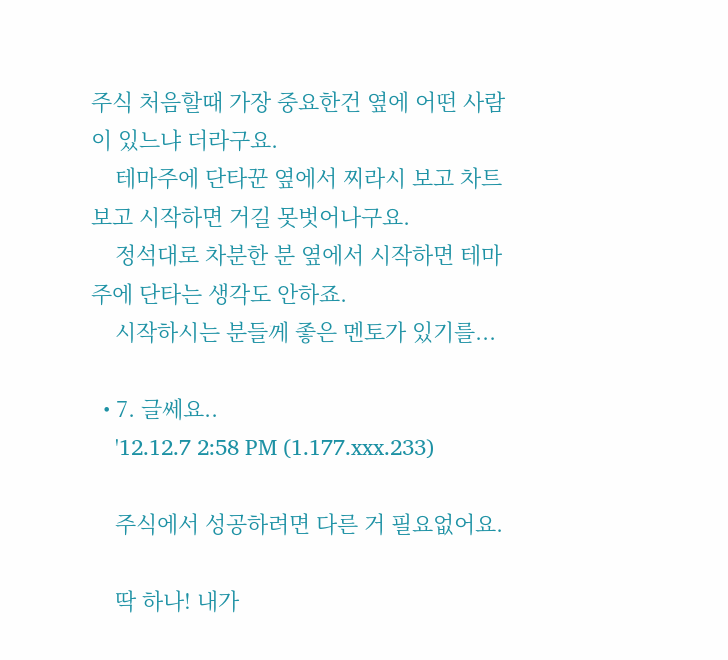주식 처음할때 가장 중요한건 옆에 어떤 사람이 있느냐 더라구요.
    테마주에 단타꾼 옆에서 찌라시 보고 차트보고 시작하면 거길 못벗어나구요.
    정석대로 차분한 분 옆에서 시작하면 테마주에 단타는 생각도 안하죠.
    시작하시는 분들께 좋은 멘토가 있기를...

  • 7. 글쎄요..
    '12.12.7 2:58 PM (1.177.xxx.233)

    주식에서 성공하려면 다른 거 필요없어요.

    딱 하나! 내가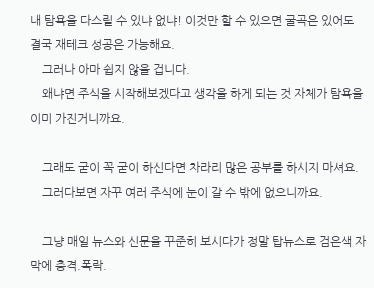내 탐욕을 다스릴 수 있냐 없냐! 이것만 할 수 있으면 굴곡은 있어도 결국 재테크 성공은 가능해요.
    그러나 아마 쉽지 않을 겁니다.
    왜냐면 주식을 시작해보겠다고 생각을 하게 되는 것 자체가 탐욕을 이미 가진거니까요.

    그래도 굳이 꼭 굳이 하신다면 차라리 많은 공부를 하시지 마셔요.
    그러다보면 자꾸 여러 주식에 눈이 갈 수 밖에 없으니까요.

    그냥 매일 뉴스와 신문을 꾸준히 보시다가 정말 탑뉴스로 검은색 자막에 충격.폭락.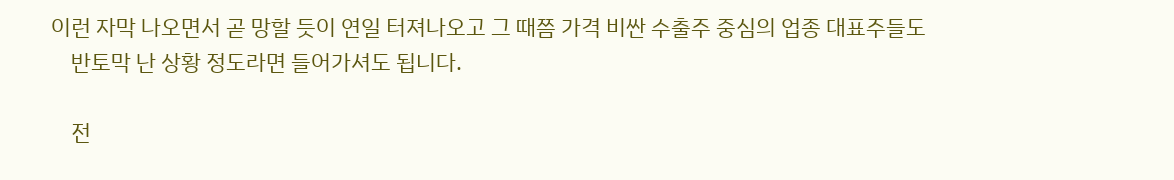이런 자막 나오면서 곧 망할 듯이 연일 터져나오고 그 때쯤 가격 비싼 수출주 중심의 업종 대표주들도
    반토막 난 상황 정도라면 들어가셔도 됩니다.

    전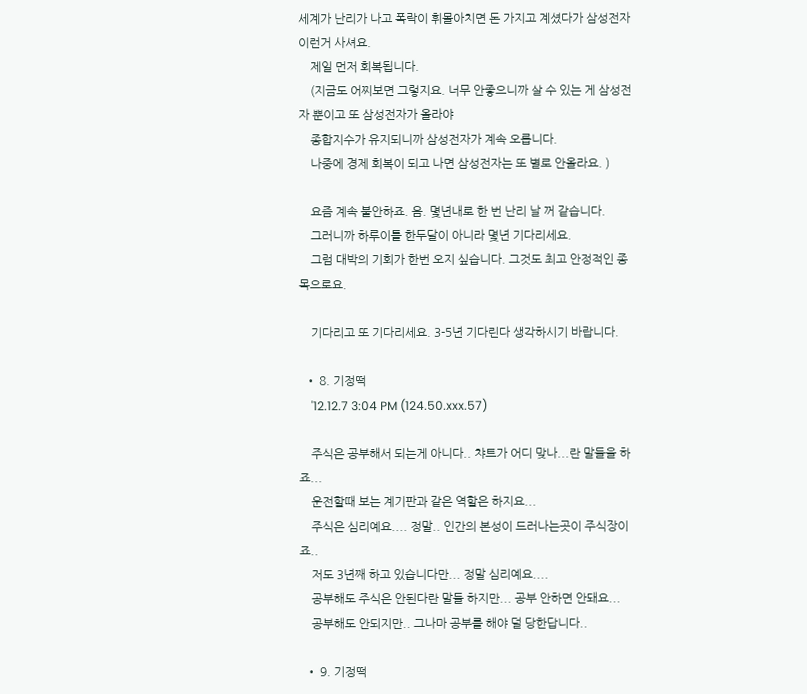세계가 난리가 나고 폭락이 휘몰아치면 돈 가지고 계셨다가 삼성전자 이런거 사셔요.
    제일 먼저 회복됩니다.
    (지금도 어찌보면 그렇지요. 너무 안좋으니까 살 수 있는 게 삼성전자 뿐이고 또 삼성전자가 올라야
    종합지수가 유지되니까 삼성전자가 계속 오릅니다.
    나중에 경제 회복이 되고 나면 삼성전자는 또 별로 안올라요. )

    요즘 계속 불안하죠. 음. 몇년내로 한 번 난리 날 꺼 같습니다.
    그러니까 하루이틀 한두달이 아니라 몇년 기다리세요.
    그럼 대박의 기회가 한번 오지 싶습니다. 그것도 최고 안정적인 종목으로요.

    기다리고 또 기다리세요. 3-5년 기다린다 생각하시기 바랍니다.

  • 8. 기정떡
    '12.12.7 3:04 PM (124.50.xxx.57)

    주식은 공부해서 되는게 아니다.. 챠트가 어디 맞나...란 말들을 하죠...
    운전할때 보는 계기판과 같은 역할은 하지요...
    주식은 심리예요.... 정말.. 인간의 본성이 드러나는곳이 주식장이죠..
    저도 3년째 하고 있습니다만... 정말 심리예요....
    공부해도 주식은 안된다란 말들 하지만... 공부 안하면 안돼요...
    공부해도 안되지만.. 그나마 공부를 해야 덜 당한답니다..

  • 9. 기정떡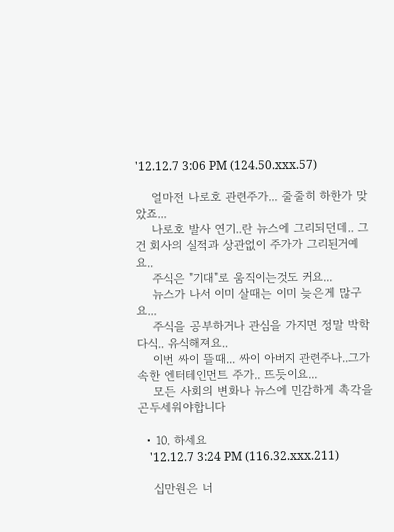'12.12.7 3:06 PM (124.50.xxx.57)

    얼마전 나로호 관련주가... 줄줄히 하한가 맞았죠...
    나로호 발사 연기..란 뉴스에 그리되던데.. 그건 회사의 실적과 상관없이 주가가 그리된거예요..
    주식은 "기대"로 움직이는것도 커요...
    뉴스가 나서 이미 살때는 이미 늦은게 많구요...
    주식을 공부하거나 관심을 가지면 정말 박학다식.. 유식해져요..
    이번 싸이 뜰때... 싸이 아버지 관련주나..그가 속한 엔터테인먼트 주가.. 뜨듯이요...
    모든 사회의 변화나 뉴스에 민감하게 촉각을 곤두세워야합니다

  • 10. 하세요
    '12.12.7 3:24 PM (116.32.xxx.211)

    십만원은 너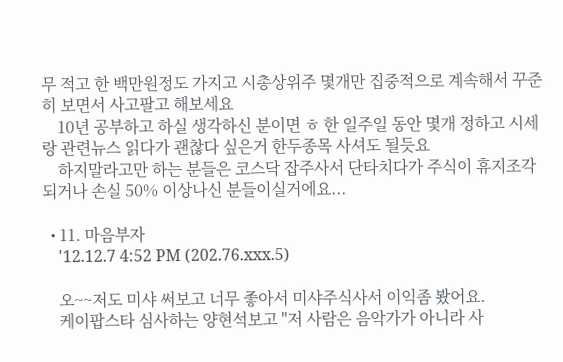무 적고 한 백만원정도 가지고 시총상위주 몇개만 집중적으로 계속해서 꾸준히 보면서 사고팔고 해보세요
    10년 공부하고 하실 생각하신 분이면 ㅎ 한 일주일 동안 몇개 정하고 시세랑 관련뉴스 읽다가 괜찮다 싶은거 한두종목 사셔도 될듯요
    하지말라고만 하는 분들은 코스닥 잡주사서 단타치다가 주식이 휴지조각되거나 손실 50% 이상나신 분들이실거에요...

  • 11. 마음부자
    '12.12.7 4:52 PM (202.76.xxx.5)

    오~~저도 미샤 써보고 너무 좋아서 미샤주식사서 이익좀 봤어요.
    케이팝스타 심사하는 양현석보고 "저 사람은 음악가가 아니라 사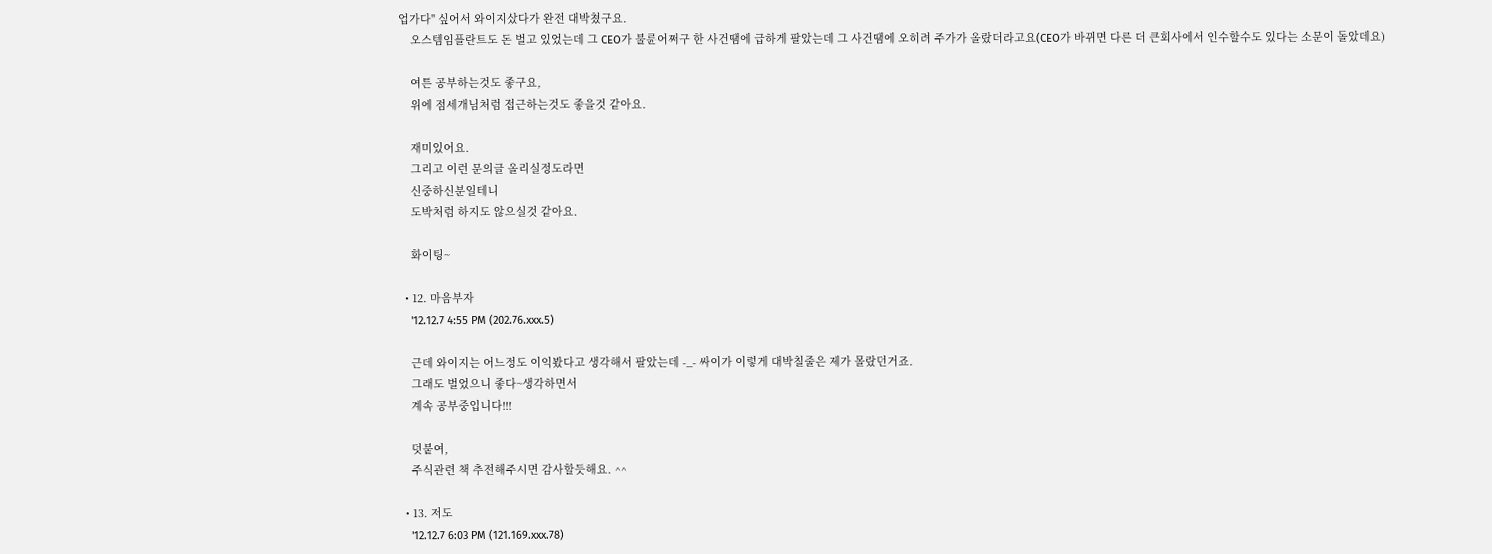업가다" 싶어서 와이지샀다가 완전 대박쳤구요.
    오스템임플란트도 돈 벌고 있었는데 그 CEO가 불륜어쩌구 한 사건땜에 급하게 팔았는데 그 사건땜에 오히려 주가가 올랐더라고요(CEO가 바뀌면 다른 더 큰회사에서 인수할수도 있다는 소문이 돌았데요)

    여튼 공부하는것도 좋구요,
    위에 점세개님처럼 접근하는것도 좋을것 같아요.

    재미있어요.
    그리고 이런 문의글 올리실정도라면
    신중하신분일테니
    도박처럼 하지도 않으실것 같아요.

    화이팅~

  • 12. 마음부자
    '12.12.7 4:55 PM (202.76.xxx.5)

    근데 와이지는 어느정도 이익봤다고 생각해서 팔았는데 -_- 싸이가 이렇게 대박칠줄은 제가 몰랐던거죠.
    그래도 벌었으니 좋다~생각하면서
    계속 공부중입니다!!!

    덧붙여,
    주식관련 책 추전해주시면 감사할듯해요. ^^

  • 13. 저도
    '12.12.7 6:03 PM (121.169.xxx.78)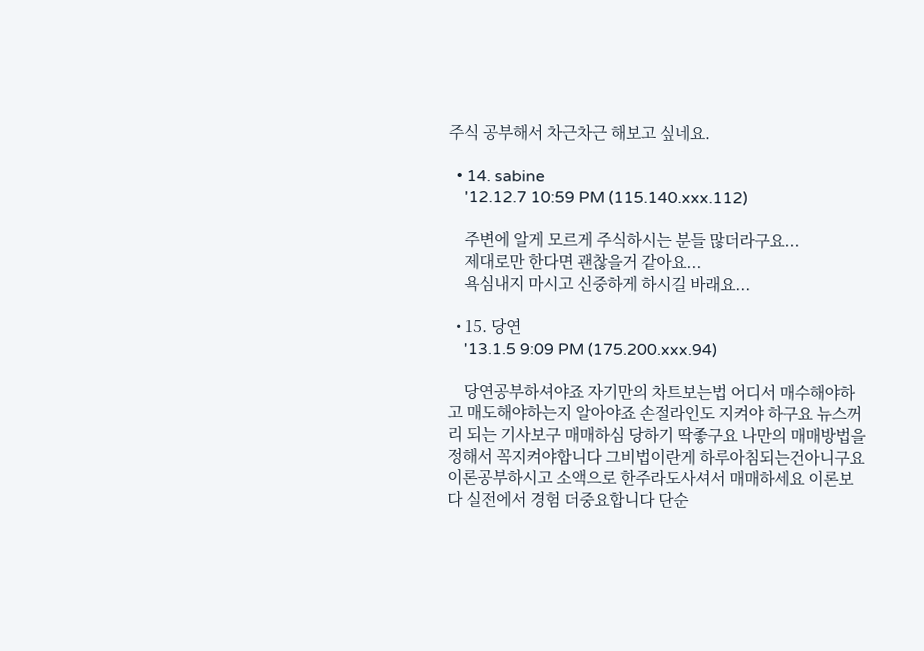주식 공부해서 차근차근 해보고 싶네요.

  • 14. sabine
    '12.12.7 10:59 PM (115.140.xxx.112)

    주변에 알게 모르게 주식하시는 분들 많더라구요...
    제대로만 한다면 괜찮을거 같아요...
    욕심내지 마시고 신중하게 하시길 바래요...

  • 15. 당연
    '13.1.5 9:09 PM (175.200.xxx.94)

    당연공부하셔야죠 자기만의 차트보는법 어디서 매수해야하고 매도해야하는지 알아야죠 손절라인도 지켜야 하구요 뉴스꺼리 되는 기사보구 매매하심 당하기 딱좋구요 나만의 매매방법을 정해서 꼭지켜야합니다 그비법이란게 하루아침되는건아니구요 이론공부하시고 소액으로 한주라도사셔서 매매하세요 이론보다 실전에서 경험 더중요합니다 단순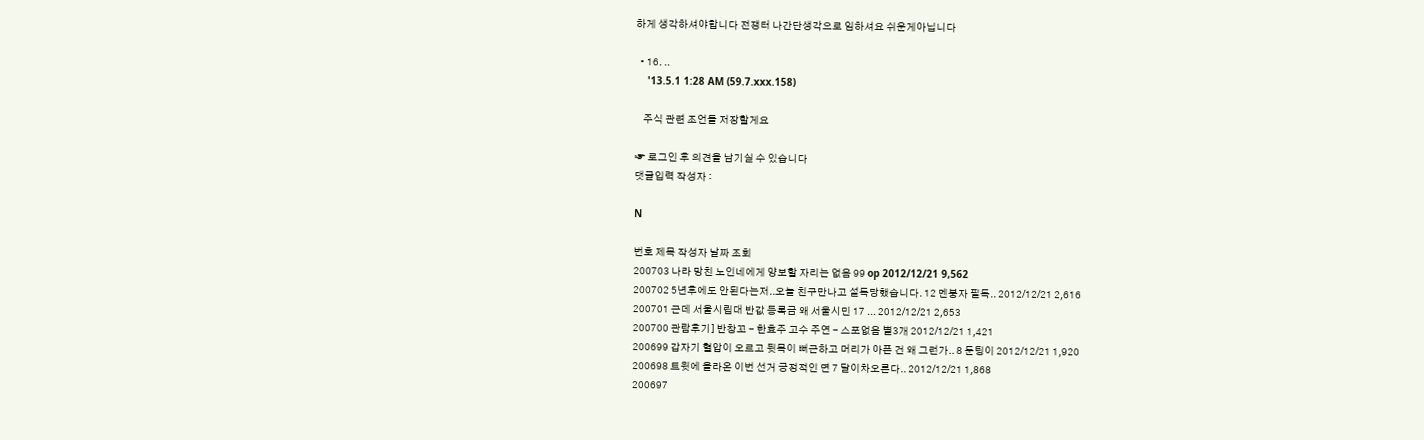하게 생각하셔야합니다 전쟁터 나간단생각으로 임하셔요 쉬운게아닙니다

  • 16. ..
    '13.5.1 1:28 AM (59.7.xxx.158)

    주식 관련 조언들 저장할게요

☞ 로그인 후 의견을 남기실 수 있습니다
댓글입력 작성자 :

N

번호 제목 작성자 날짜 조회
200703 나라 망친 노인네에게 양보할 자리는 없음 99 op 2012/12/21 9,562
200702 5년후에도 안된다는저..오늘 친구만나고 설득당했습니다. 12 멘붕자 필독.. 2012/12/21 2,616
200701 근데 서울시립대 반값 등록금 왜 서울시민 17 ... 2012/12/21 2,653
200700 관람후기] 반창꼬 - 한효주 고수 주연 - 스포없음 별3개 2012/12/21 1,421
200699 갑자기 혈압이 오르고 뒷목이 뻐근하고 머리가 아픈 건 왜 그런가.. 8 둔팅이 2012/12/21 1,920
200698 트윗에 올라온 이번 선거 긍정적인 면 7 달이차오른다.. 2012/12/21 1,868
200697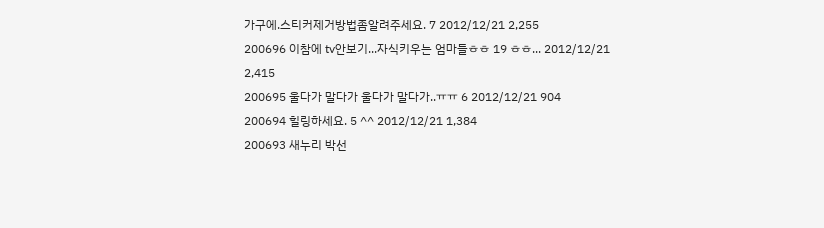가구에.스티커제거방법좀알려주세요. 7 2012/12/21 2,255
200696 이참에 tv안보기...자식키우는 엄마들ㅎㅎ 19 ㅎㅎ... 2012/12/21 2,415
200695 울다가 말다가 울다가 말다가..ㅠㅠ 6 2012/12/21 904
200694 힐링하세요. 5 ^^ 2012/12/21 1,384
200693 새누리 박선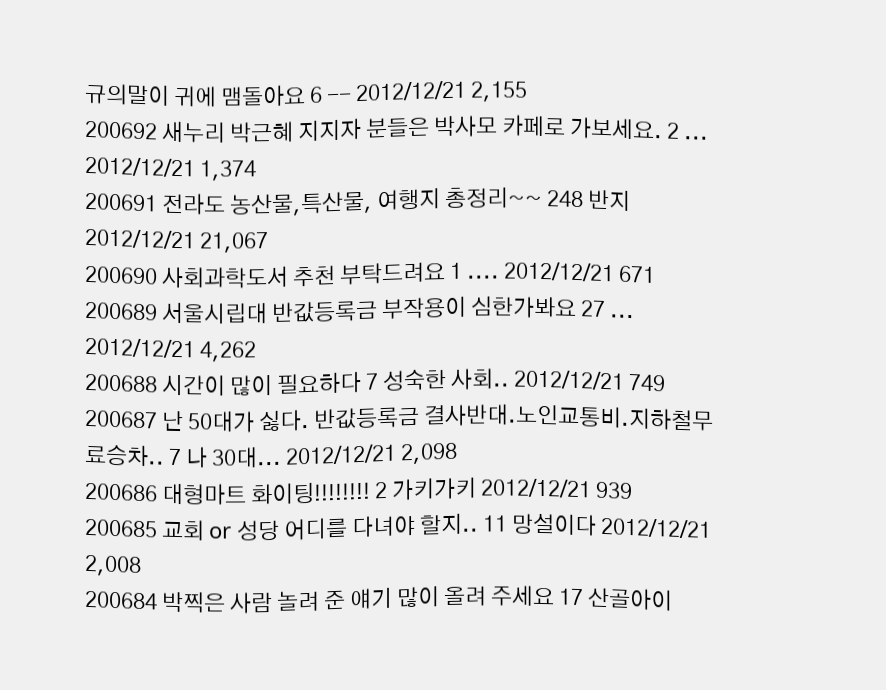규의말이 귀에 맴돌아요 6 -- 2012/12/21 2,155
200692 새누리 박근혜 지지자 분들은 박사모 카페로 가보세요. 2 ... 2012/12/21 1,374
200691 전라도 농산물,특산물, 여행지 총정리~~ 248 반지 2012/12/21 21,067
200690 사회과학도서 추천 부탁드려요 1 .... 2012/12/21 671
200689 서울시립대 반값등록금 부작용이 심한가봐요 27 ... 2012/12/21 4,262
200688 시간이 많이 필요하다 7 성숙한 사회.. 2012/12/21 749
200687 난 50대가 싫다. 반값등록금 결사반대.노인교통비.지하철무료승차.. 7 나 30대... 2012/12/21 2,098
200686 대형마트 화이팅!!!!!!!! 2 가키가키 2012/12/21 939
200685 교회 or 성당 어디를 다녀야 할지.. 11 망설이다 2012/12/21 2,008
200684 박찍은 사람 놀려 준 얘기 많이 올려 주세요 17 산골아이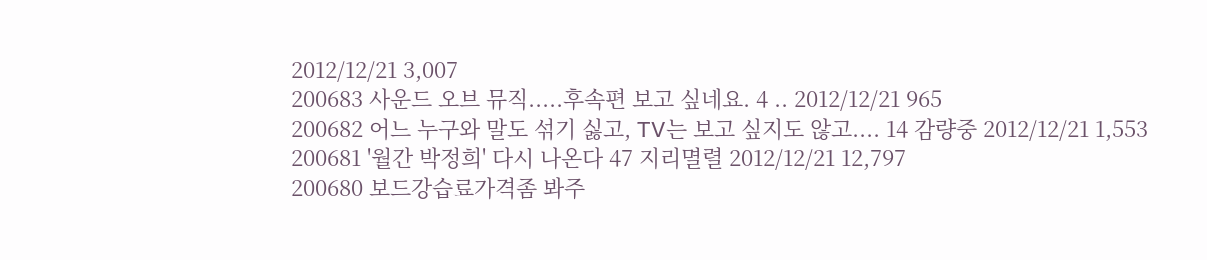2012/12/21 3,007
200683 사운드 오브 뮤직.....후속편 보고 싶네요. 4 .. 2012/12/21 965
200682 어느 누구와 말도 섞기 싫고, TV는 보고 싶지도 않고.... 14 감량중 2012/12/21 1,553
200681 '월간 박정희' 다시 나온다 47 지리멸렬 2012/12/21 12,797
200680 보드강습료가격좀 봐주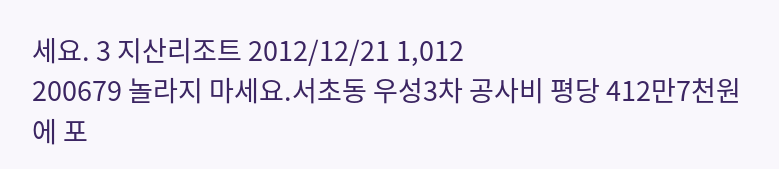세요. 3 지산리조트 2012/12/21 1,012
200679 놀라지 마세요.서초동 우성3차 공사비 평당 412만7천원에 포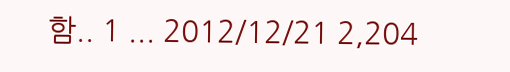함.. 1 ... 2012/12/21 2,204